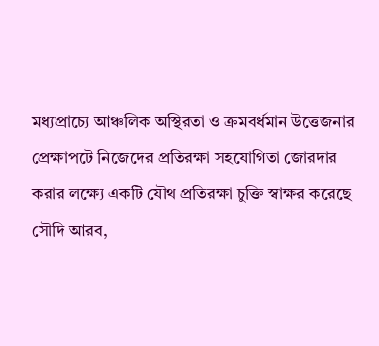মধ্যপ্রাচ্যে আঞ্চলিক অস্থিরতা ও ক্রমবর্ধমান উত্তেজনার প্রেক্ষাপটে নিজেদের প্রতিরক্ষা সহযোগিতা জোরদার করার লক্ষ্যে একটি যৌথ প্রতিরক্ষা চুক্তি স্বাক্ষর করেছে সৌদি আরব,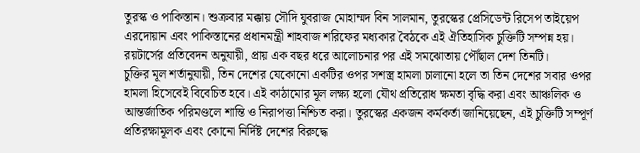তুরস্ক ও পাকিস্তান। শুক্রবার মক্কায় সৌদি যুবরাজ মোহাম্মদ বিন সালমান, তুরস্কের প্রেসিডেন্ট রিসেপ তাইয়েপ এরদোয়ান এবং পাকিস্তানের প্রধানমন্ত্রী শাহবাজ শরিফের মধ্যকার বৈঠকে এই ঐতিহাসিক চুক্তিটি সম্পন্ন হয়। রয়টার্সের প্রতিবেদন অনুযায়ী, প্রায় এক বছর ধরে আলোচনার পর এই সমঝোতায় পৌঁছাল দেশ তিনটি।
চুক্তির মূল শর্তানুযায়ী, তিন দেশের যেকোনো একটির ওপর সশস্ত্র হামলা চালানো হলে তা তিন দেশের সবার ওপর হামলা হিসেবেই বিবেচিত হবে। এই কাঠামোর মূল লক্ষ্য হলো যৌথ প্রতিরোধ ক্ষমতা বৃদ্ধি করা এবং আঞ্চলিক ও আন্তর্জাতিক পরিমণ্ডলে শান্তি ও নিরাপত্তা নিশ্চিত করা। তুরস্কের একজন কর্মকর্তা জানিয়েছেন, এই চুক্তিটি সম্পূর্ণ প্রতিরক্ষামূলক এবং কোনো নির্দিষ্ট দেশের বিরুদ্ধে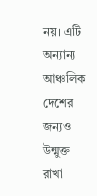নয়। এটি অন্যান্য আঞ্চলিক দেশের জন্যও উন্মুক্ত রাখা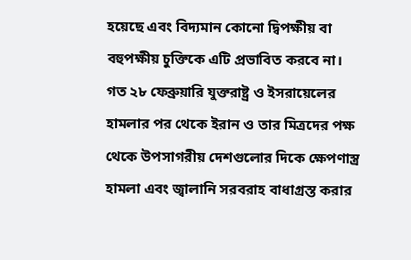হয়েছে এবং বিদ্যমান কোনো দ্বিপক্ষীয় বা বহুপক্ষীয় চুক্তিকে এটি প্রভাবিত করবে না।
গত ২৮ ফেব্রুয়ারি যুক্তরাষ্ট্র ও ইসরায়েলের হামলার পর থেকে ইরান ও তার মিত্রদের পক্ষ থেকে উপসাগরীয় দেশগুলোর দিকে ক্ষেপণাস্ত্র হামলা এবং জ্বালানি সরবরাহ বাধাগ্রস্ত করার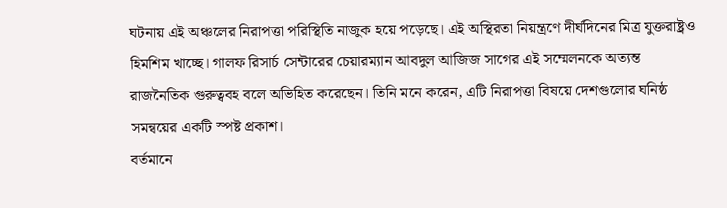ঘটনায় এই অঞ্চলের নিরাপত্তা পরিস্থিতি নাজুক হয়ে পড়েছে। এই অস্থিরতা নিয়ন্ত্রণে দীর্ঘদিনের মিত্র যুক্তরাষ্ট্রও হিমশিম খাচ্ছে। গালফ রিসার্চ সেন্টারের চেয়ারম্যান আবদুল আজিজ সাগের এই সম্মেলনকে অত্যন্ত রাজনৈতিক গুরুত্ববহ বলে অভিহিত করেছেন। তিনি মনে করেন, এটি নিরাপত্তা বিষয়ে দেশগুলোর ঘনিষ্ঠ সমন্বয়ের একটি স্পষ্ট প্রকাশ।
বর্তমানে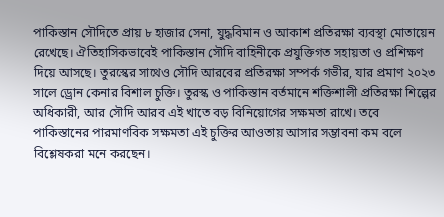পাকিস্তান সৌদিতে প্রায় ৮ হাজার সেনা, যুদ্ধবিমান ও আকাশ প্রতিরক্ষা ব্যবস্থা মোতায়েন রেখেছে। ঐতিহাসিকভাবেই পাকিস্তান সৌদি বাহিনীকে প্রযুক্তিগত সহায়তা ও প্রশিক্ষণ দিয়ে আসছে। তুরস্কের সাথেও সৌদি আরবের প্রতিরক্ষা সম্পর্ক গভীর, যার প্রমাণ ২০২৩ সালে ড্রোন কেনার বিশাল চুক্তি। তুরস্ক ও পাকিস্তান বর্তমানে শক্তিশালী প্রতিরক্ষা শিল্পের অধিকারী, আর সৌদি আরব এই খাতে বড় বিনিয়োগের সক্ষমতা রাখে। তবে পাকিস্তানের পারমাণবিক সক্ষমতা এই চুক্তির আওতায় আসার সম্ভাবনা কম বলে বিশ্লেষকরা মনে করছেন।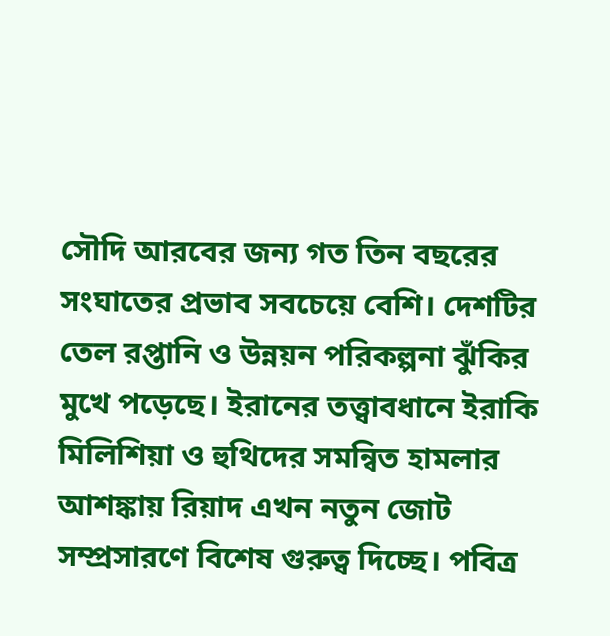সৌদি আরবের জন্য গত তিন বছরের সংঘাতের প্রভাব সবচেয়ে বেশি। দেশটির তেল রপ্তানি ও উন্নয়ন পরিকল্পনা ঝুঁকির মুখে পড়েছে। ইরানের তত্ত্বাবধানে ইরাকি মিলিশিয়া ও হুথিদের সমন্বিত হামলার আশঙ্কায় রিয়াদ এখন নতুন জোট সম্প্রসারণে বিশেষ গুরুত্ব দিচ্ছে। পবিত্র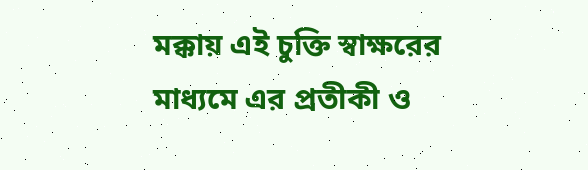মক্কায় এই চুক্তি স্বাক্ষরের মাধ্যমে এর প্রতীকী ও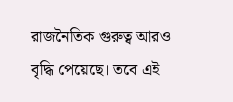রাজনৈতিক গুরুত্ব আরও বৃদ্ধি পেয়েছে। তবে এই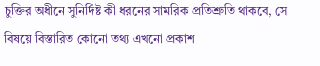চুক্তির অধীনে সুনির্দিষ্ট কী ধরনের সামরিক প্রতিশ্রুতি থাকবে, সে বিষয়ে বিস্তারিত কোনো তথ্য এখনো প্রকাশ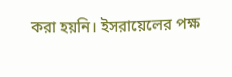করা হয়নি। ইসরায়েলের পক্ষ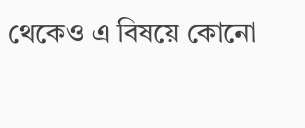থেকেও এ বিষয়ে কোনো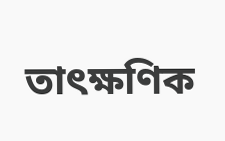তাৎক্ষণিক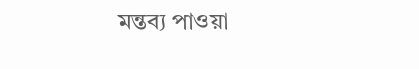মন্তব্য পাওয়া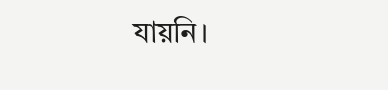যায়নি।